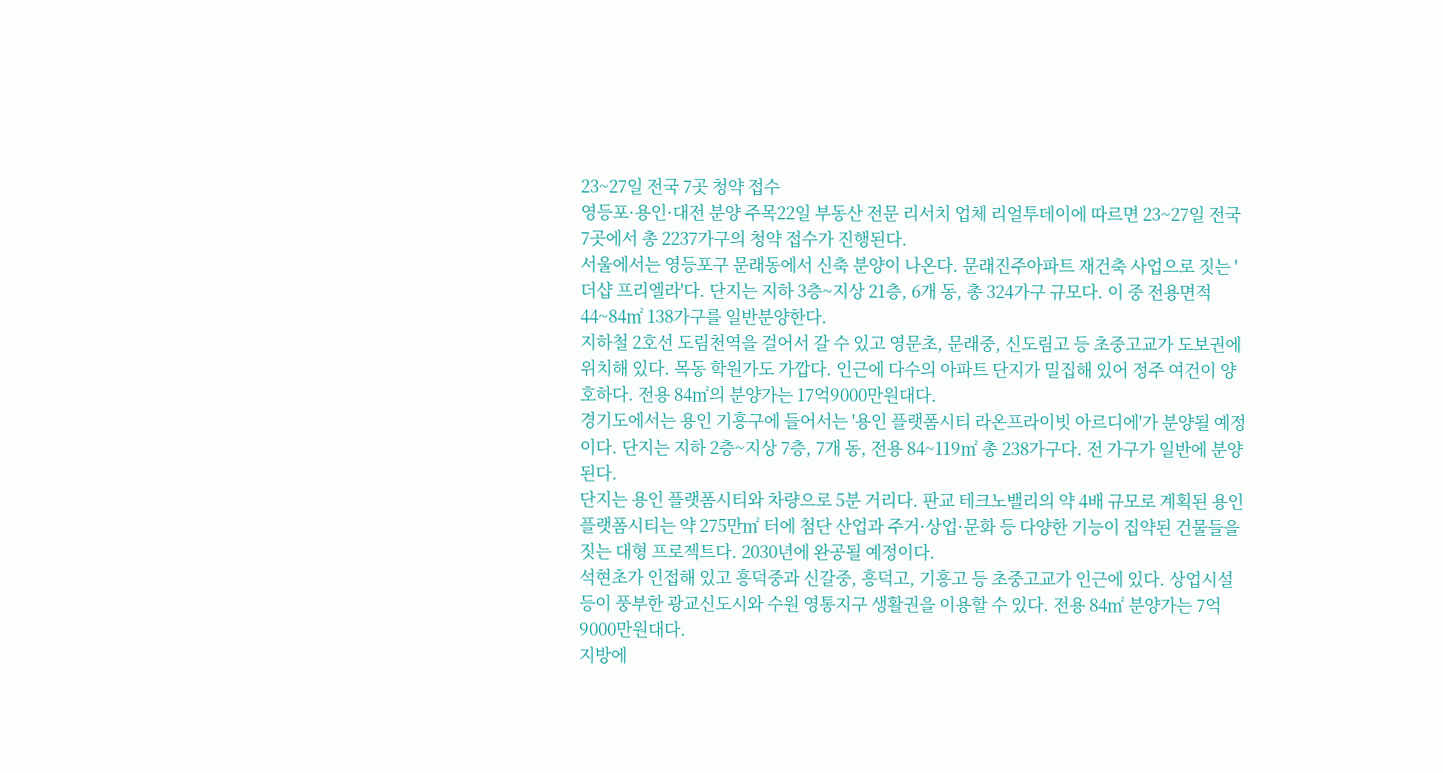23~27일 전국 7곳 청약 접수
영등포·용인·대전 분양 주목22일 부동산 전문 리서치 업체 리얼투데이에 따르면 23~27일 전국 7곳에서 총 2237가구의 청약 접수가 진행된다.
서울에서는 영등포구 문래동에서 신축 분양이 나온다. 문래진주아파트 재건축 사업으로 짓는 '더샵 프리엘라'다. 단지는 지하 3층~지상 21층, 6개 동, 총 324가구 규모다. 이 중 전용면적 44~84㎡ 138가구를 일반분양한다.
지하철 2호선 도림천역을 걸어서 갈 수 있고 영문초, 문래중, 신도림고 등 초중고교가 도보권에 위치해 있다. 목동 학원가도 가깝다. 인근에 다수의 아파트 단지가 밀집해 있어 정주 여건이 양호하다. 전용 84㎡의 분양가는 17억9000만원대다.
경기도에서는 용인 기흥구에 들어서는 '용인 플랫폼시티 라온프라이빗 아르디에'가 분양될 예정이다. 단지는 지하 2층~지상 7층, 7개 동, 전용 84~119㎡ 총 238가구다. 전 가구가 일반에 분양된다.
단지는 용인 플랫폼시티와 차량으로 5분 거리다. 판교 테크노밸리의 약 4배 규모로 계획된 용인 플랫폼시티는 약 275만㎡ 터에 첨단 산업과 주거·상업·문화 등 다양한 기능이 집약된 건물들을 짓는 대형 프로젝트다. 2030년에 완공될 예정이다.
석현초가 인접해 있고 흥덕중과 신갈중, 흥덕고, 기흥고 등 초중고교가 인근에 있다. 상업시설 등이 풍부한 광교신도시와 수원 영통지구 생활권을 이용할 수 있다. 전용 84㎡ 분양가는 7억9000만원대다.
지방에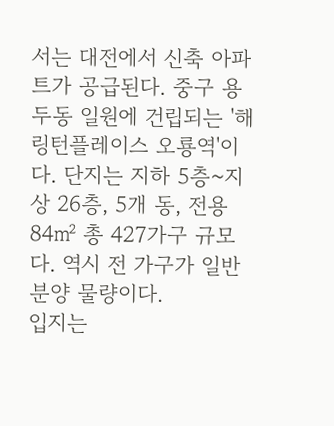서는 대전에서 신축 아파트가 공급된다. 중구 용두동 일원에 건립되는 '해링턴플레이스 오룡역'이다. 단지는 지하 5층~지상 26층, 5개 동, 전용 84㎡ 총 427가구 규모다. 역시 전 가구가 일반분양 물량이다.
입지는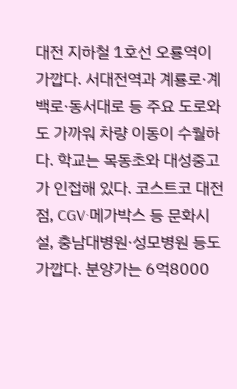대전 지하철 1호선 오룡역이 가깝다. 서대전역과 계룡로·계백로·동서대로 등 주요 도로와도 가까워 차량 이동이 수월하다. 학교는 목동초와 대성중고가 인접해 있다. 코스트코 대전점, CGV·메가박스 등 문화시설, 충남대병원·성모병원 등도 가깝다. 분양가는 6억8000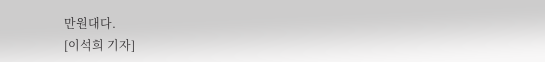만원대다.
[이석희 기자]